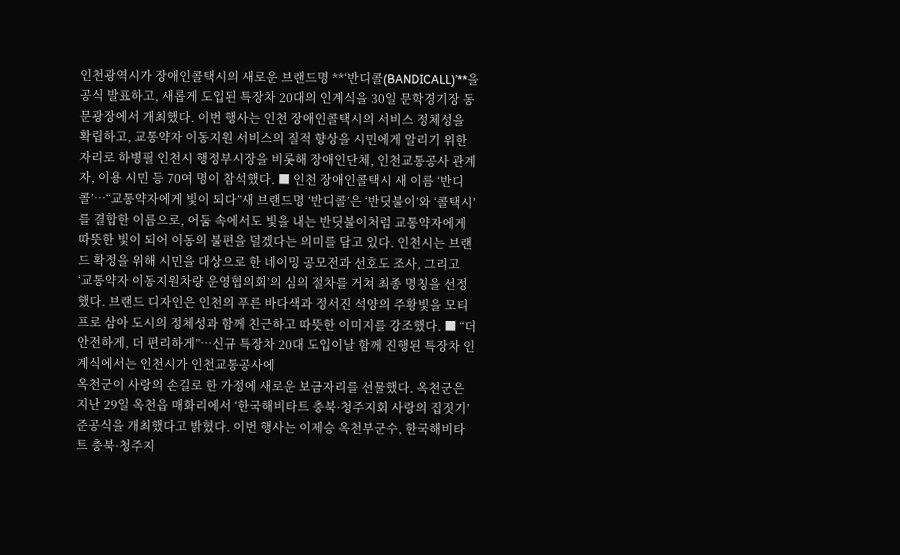인천광역시가 장애인콜택시의 새로운 브랜드명 **‘반디콜(BANDICALL)’**을 공식 발표하고, 새롭게 도입된 특장차 20대의 인계식을 30일 문학경기장 동문광장에서 개최했다. 이번 행사는 인천 장애인콜택시의 서비스 정체성을 확립하고, 교통약자 이동지원 서비스의 질적 향상을 시민에게 알리기 위한 자리로 하병필 인천시 행정부시장을 비롯해 장애인단체, 인천교통공사 관계자, 이용 시민 등 70여 명이 참석했다. ■ 인천 장애인콜택시 새 이름 ‘반디콜’…“교통약자에게 빛이 되다”새 브랜드명 ‘반디콜’은 ‘반딧불이’와 ‘콜택시’를 결합한 이름으로, 어둠 속에서도 빛을 내는 반딧불이처럼 교통약자에게 따뜻한 빛이 되어 이동의 불편을 덜겠다는 의미를 담고 있다. 인천시는 브랜드 확정을 위해 시민을 대상으로 한 네이밍 공모전과 선호도 조사, 그리고 ‘교통약자 이동지원차량 운영협의회’의 심의 절차를 거쳐 최종 명칭을 선정했다. 브랜드 디자인은 인천의 푸른 바다색과 정서진 석양의 주황빛을 모티프로 삼아 도시의 정체성과 함께 친근하고 따뜻한 이미지를 강조했다. ■ “더 안전하게, 더 편리하게”…신규 특장차 20대 도입이날 함께 진행된 특장차 인계식에서는 인천시가 인천교통공사에
옥천군이 사랑의 손길로 한 가정에 새로운 보금자리를 선물했다. 옥천군은 지난 29일 옥천읍 매화리에서 ‘한국해비타트 충북·청주지회 사랑의 집짓기’ 준공식을 개최했다고 밝혔다. 이번 행사는 이제승 옥천부군수, 한국해비타트 충북·청주지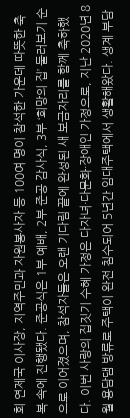회 연제국 이사장, 지역주민과 자원봉사자 등 100여 명이 참석한 가운데 따뜻한 축복 속에 진행됐다. 준공식은 1부 예배, 2부 준공 감사식, 3부 ‘희망의 집’ 둘러보기 순으로 이어졌으며, 참석자들은 오랜 기다림 끝에 완성된 새 보금자리를 함께 축하했다. 이번 사랑의 집짓기 수혜 가정은 다자녀·다문화·장애인 가정으로, 지난 2020년 8월 용담댐 방류로 주택이 완전 침수되어 5년간 임대주택에서 생활해왔다. 생계 부담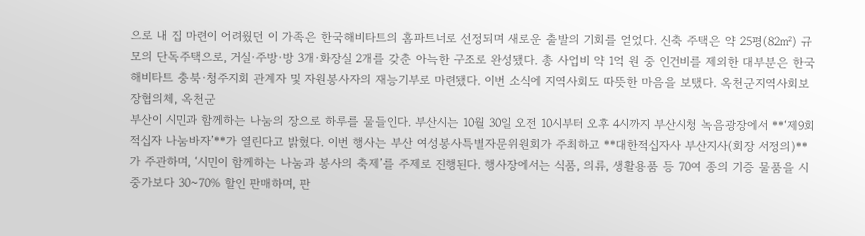으로 내 집 마련이 어려웠던 이 가족은 한국해비타트의 홈파트너로 선정되며 새로운 출발의 기회를 얻었다. 신축 주택은 약 25평(82㎡) 규모의 단독주택으로, 거실·주방·방 3개·화장실 2개를 갖춘 아늑한 구조로 완성됐다. 총 사업비 약 1억 원 중 인건비를 제외한 대부분은 한국해비타트 충북·청주지회 관계자 및 자원봉사자의 재능기부로 마련됐다. 이번 소식에 지역사회도 따뜻한 마음을 보탰다. 옥천군지역사회보장협의체, 옥천군
부산이 시민과 함께하는 나눔의 장으로 하루를 물들인다. 부산시는 10월 30일 오전 10시부터 오후 4시까지 부산시청 녹음광장에서 **‘제9회 적십자 나눔바자’**가 열린다고 밝혔다. 이번 행사는 부산 여성봉사특별자문위원회가 주최하고 **대한적십자사 부산지사(회장 서정의)**가 주관하며, ‘시민이 함께하는 나눔과 봉사의 축제’를 주제로 진행된다. 행사장에서는 식품, 의류, 생활용품 등 70여 종의 기증 물품을 시중가보다 30~70% 할인 판매하며, 판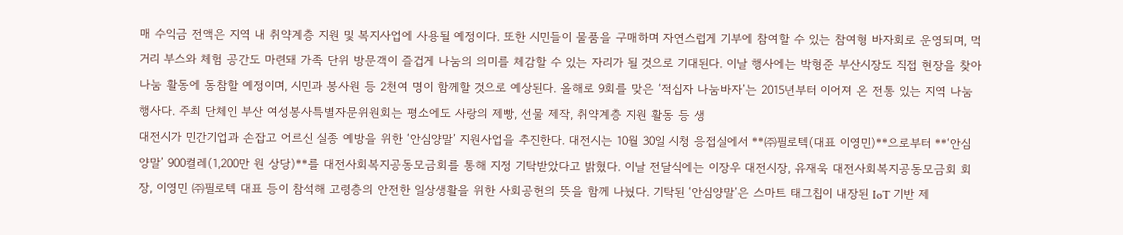매 수익금 전액은 지역 내 취약계층 지원 및 복지사업에 사용될 예정이다. 또한 시민들이 물품을 구매하며 자연스럽게 기부에 참여할 수 있는 참여형 바자회로 운영되며, 먹거리 부스와 체험 공간도 마련돼 가족 단위 방문객이 즐겁게 나눔의 의미를 체감할 수 있는 자리가 될 것으로 기대된다. 이날 행사에는 박형준 부산시장도 직접 현장을 찾아 나눔 활동에 동참할 예정이며, 시민과 봉사원 등 2천여 명이 함께할 것으로 예상된다. 올해로 9회를 맞은 ‘적십자 나눔바자’는 2015년부터 이어져 온 전통 있는 지역 나눔 행사다. 주최 단체인 부산 여성봉사특별자문위원회는 평소에도 사랑의 제빵, 선물 제작, 취약계층 지원 활동 등 생
대전시가 민간기업과 손잡고 어르신 실종 예방을 위한 ‘안심양말’ 지원사업을 추진한다. 대전시는 10월 30일 시청 응접실에서 **㈜필로텍(대표 이영민)**으로부터 **‘안심양말’ 900켤레(1,200만 원 상당)**를 대전사회복지공동모금회를 통해 지정 기탁받았다고 밝혔다. 이날 전달식에는 이장우 대전시장, 유재욱 대전사회복지공동모금회 회장, 이영민 ㈜필로텍 대표 등이 참석해 고령층의 안전한 일상생활을 위한 사회공헌의 뜻을 함께 나눴다. 기탁된 ‘안심양말’은 스마트 태그칩이 내장된 IoT 기반 제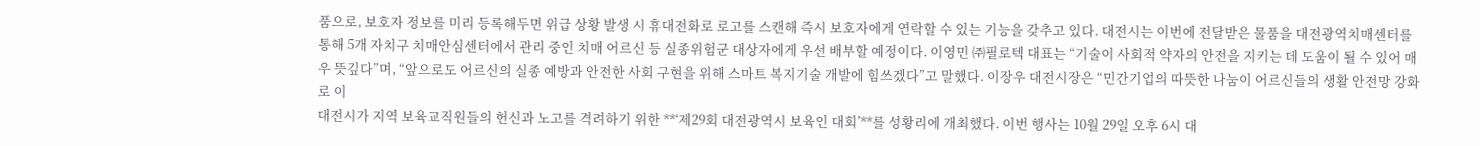품으로, 보호자 정보를 미리 등록해두면 위급 상황 발생 시 휴대전화로 로고를 스캔해 즉시 보호자에게 연락할 수 있는 기능을 갖추고 있다. 대전시는 이번에 전달받은 물품을 대전광역치매센터를 통해 5개 자치구 치매안심센터에서 관리 중인 치매 어르신 등 실종위험군 대상자에게 우선 배부할 예정이다. 이영민 ㈜필로텍 대표는 “기술이 사회적 약자의 안전을 지키는 데 도움이 될 수 있어 매우 뜻깊다”며, “앞으로도 어르신의 실종 예방과 안전한 사회 구현을 위해 스마트 복지기술 개발에 힘쓰겠다”고 말했다. 이장우 대전시장은 “민간기업의 따뜻한 나눔이 어르신들의 생활 안전망 강화로 이
대전시가 지역 보육교직원들의 헌신과 노고를 격려하기 위한 **‘제29회 대전광역시 보육인 대회’**를 성황리에 개최했다. 이번 행사는 10월 29일 오후 6시 대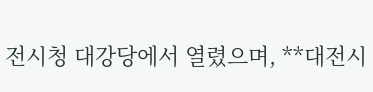전시청 대강당에서 열렸으며, **대전시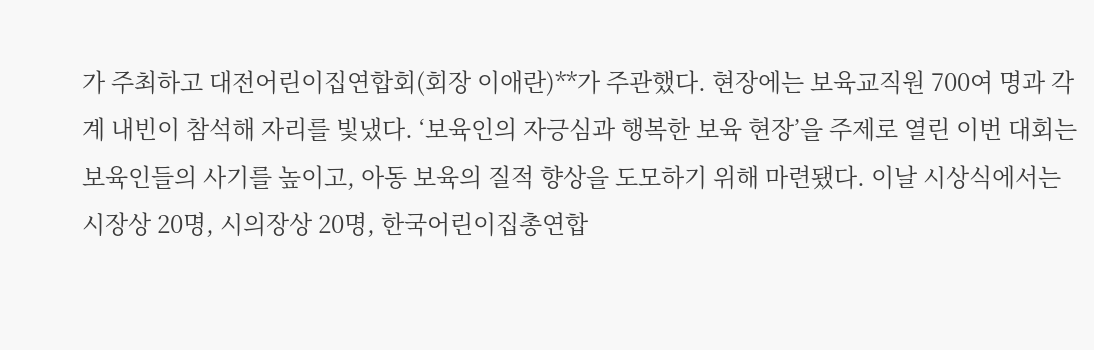가 주최하고 대전어린이집연합회(회장 이애란)**가 주관했다. 현장에는 보육교직원 700여 명과 각계 내빈이 참석해 자리를 빛냈다. ‘보육인의 자긍심과 행복한 보육 현장’을 주제로 열린 이번 대회는 보육인들의 사기를 높이고, 아동 보육의 질적 향상을 도모하기 위해 마련됐다. 이날 시상식에서는 시장상 20명, 시의장상 20명, 한국어린이집총연합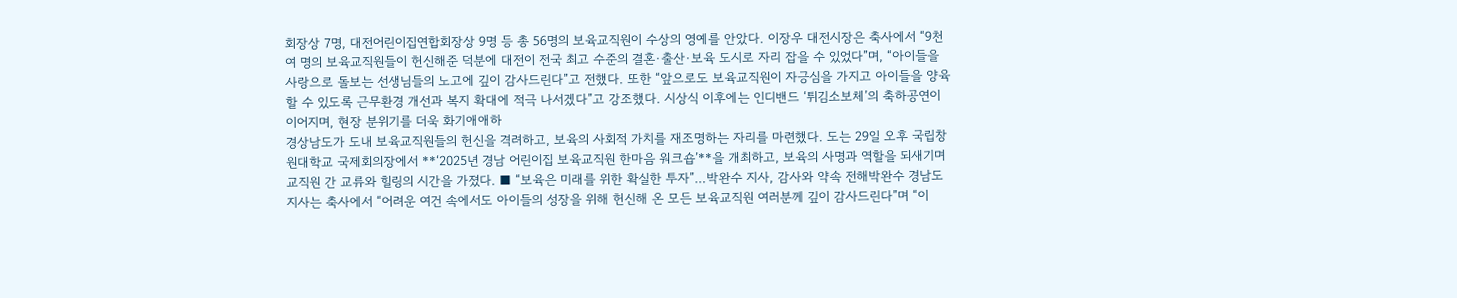회장상 7명, 대전어린이집연합회장상 9명 등 총 56명의 보육교직원이 수상의 영예를 안았다. 이장우 대전시장은 축사에서 “9천여 명의 보육교직원들이 헌신해준 덕분에 대전이 전국 최고 수준의 결혼·출산·보육 도시로 자리 잡을 수 있었다”며, “아이들을 사랑으로 돌보는 선생님들의 노고에 깊이 감사드린다”고 전했다. 또한 “앞으로도 보육교직원이 자긍심을 가지고 아이들을 양육할 수 있도록 근무환경 개선과 복지 확대에 적극 나서겠다”고 강조했다. 시상식 이후에는 인디밴드 ‘튀김소보체’의 축하공연이 이어지며, 현장 분위기를 더욱 화기애애하
경상남도가 도내 보육교직원들의 헌신을 격려하고, 보육의 사회적 가치를 재조명하는 자리를 마련했다. 도는 29일 오후 국립창원대학교 국제회의장에서 **‘2025년 경남 어린이집 보육교직원 한마음 워크숍’**을 개최하고, 보육의 사명과 역할을 되새기며 교직원 간 교류와 힐링의 시간을 가졌다. ■ “보육은 미래를 위한 확실한 투자”…박완수 지사, 감사와 약속 전해박완수 경남도지사는 축사에서 “어려운 여건 속에서도 아이들의 성장을 위해 헌신해 온 모든 보육교직원 여러분께 깊이 감사드린다”며 “이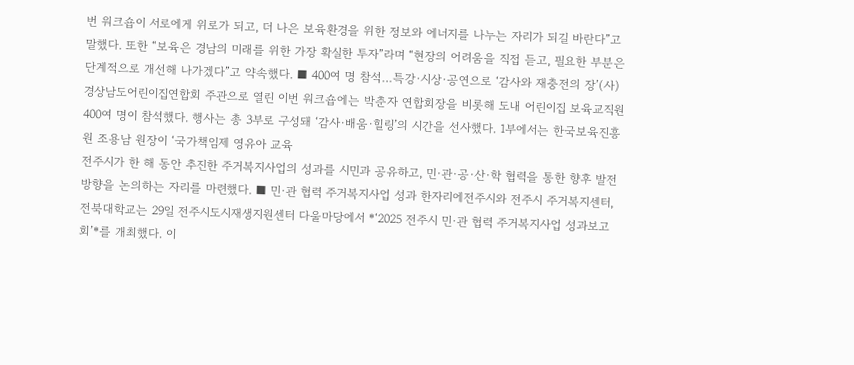번 워크숍이 서로에게 위로가 되고, 더 나은 보육환경을 위한 정보와 에너지를 나누는 자리가 되길 바란다”고 말했다. 또한 “보육은 경남의 미래를 위한 가장 확실한 투자”라며 “현장의 어려움을 직접 듣고, 필요한 부분은 단계적으로 개선해 나가겠다”고 약속했다. ■ 400여 명 참석…특강·시상·공연으로 ‘감사와 재충전의 장’(사)경상남도어린이집연합회 주관으로 열린 이번 워크숍에는 박춘자 연합회장을 비롯해 도내 어린이집 보육교직원 400여 명이 참석했다. 행사는 총 3부로 구성돼 ‘감사·배움·힐링’의 시간을 선사했다. 1부에서는 한국보육진흥원 조용남 원장이 ‘국가책임제 영유아 교육
전주시가 한 해 동안 추진한 주거복지사업의 성과를 시민과 공유하고, 민·관·공·산·학 협력을 통한 향후 발전 방향을 논의하는 자리를 마련했다. ■ 민·관 협력 주거복지사업 성과 한자리에전주시와 전주시 주거복지센터, 전북대학교는 29일 전주시도시재생지원센터 다울마당에서 *‘2025 전주시 민·관 협력 주거복지사업 성과보고회’*를 개최했다. 이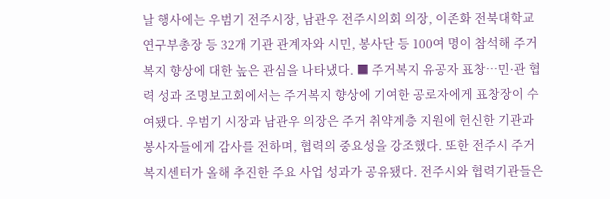날 행사에는 우범기 전주시장, 남관우 전주시의회 의장, 이존화 전북대학교 연구부총장 등 32개 기관 관계자와 시민, 봉사단 등 100여 명이 참석해 주거복지 향상에 대한 높은 관심을 나타냈다. ■ 주거복지 유공자 표창…민·관 협력 성과 조명보고회에서는 주거복지 향상에 기여한 공로자에게 표창장이 수여됐다. 우범기 시장과 남관우 의장은 주거 취약계층 지원에 헌신한 기관과 봉사자들에게 감사를 전하며, 협력의 중요성을 강조했다. 또한 전주시 주거복지센터가 올해 추진한 주요 사업 성과가 공유됐다. 전주시와 협력기관들은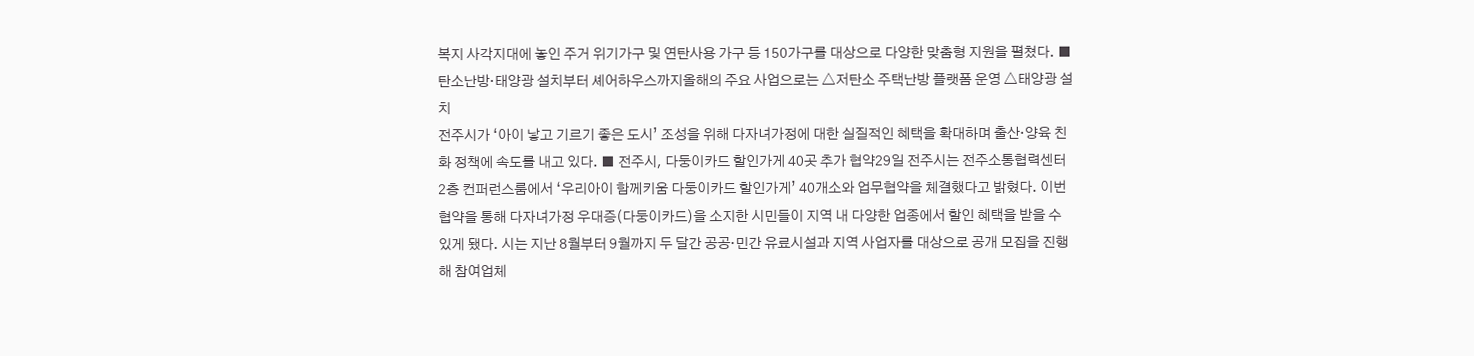복지 사각지대에 놓인 주거 위기가구 및 연탄사용 가구 등 150가구를 대상으로 다양한 맞춤형 지원을 펼쳤다. ■ 탄소난방·태양광 설치부터 셰어하우스까지올해의 주요 사업으로는 △저탄소 주택난방 플랫폼 운영 △태양광 설치
전주시가 ‘아이 낳고 기르기 좋은 도시’ 조성을 위해 다자녀가정에 대한 실질적인 혜택을 확대하며 출산·양육 친화 정책에 속도를 내고 있다. ■ 전주시, 다둥이카드 할인가게 40곳 추가 협약29일 전주시는 전주소통협력센터 2층 컨퍼런스룸에서 ‘우리아이 함께키움 다둥이카드 할인가게’ 40개소와 업무협약을 체결했다고 밝혔다. 이번 협약을 통해 다자녀가정 우대증(다둥이카드)을 소지한 시민들이 지역 내 다양한 업종에서 할인 혜택을 받을 수 있게 됐다. 시는 지난 8월부터 9월까지 두 달간 공공·민간 유료시설과 지역 사업자를 대상으로 공개 모집을 진행해 참여업체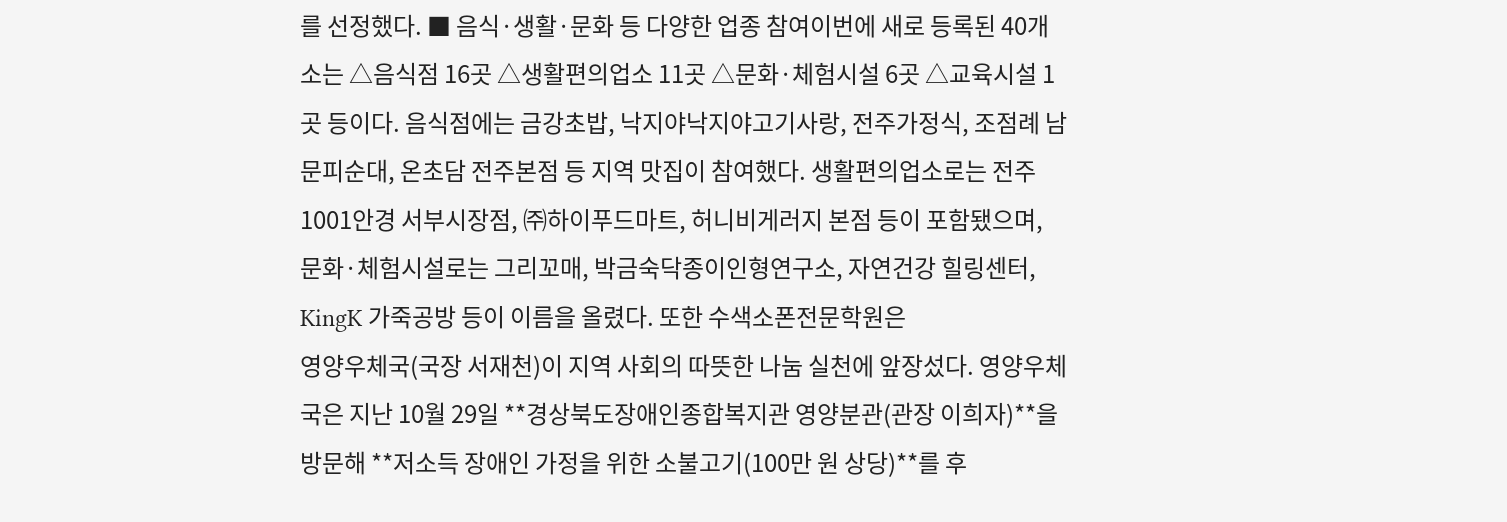를 선정했다. ■ 음식·생활·문화 등 다양한 업종 참여이번에 새로 등록된 40개소는 △음식점 16곳 △생활편의업소 11곳 △문화·체험시설 6곳 △교육시설 1곳 등이다. 음식점에는 금강초밥, 낙지야낙지야고기사랑, 전주가정식, 조점례 남문피순대, 온초담 전주본점 등 지역 맛집이 참여했다. 생활편의업소로는 전주1001안경 서부시장점, ㈜하이푸드마트, 허니비게러지 본점 등이 포함됐으며, 문화·체험시설로는 그리꼬매, 박금숙닥종이인형연구소, 자연건강 힐링센터, KingK 가죽공방 등이 이름을 올렸다. 또한 수색소폰전문학원은
영양우체국(국장 서재천)이 지역 사회의 따뜻한 나눔 실천에 앞장섰다. 영양우체국은 지난 10월 29일 **경상북도장애인종합복지관 영양분관(관장 이희자)**을 방문해 **저소득 장애인 가정을 위한 소불고기(100만 원 상당)**를 후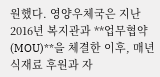원했다. 영양우체국은 지난 2016년 복지관과 **업무협약(MOU)**을 체결한 이후, 매년 식재료 후원과 자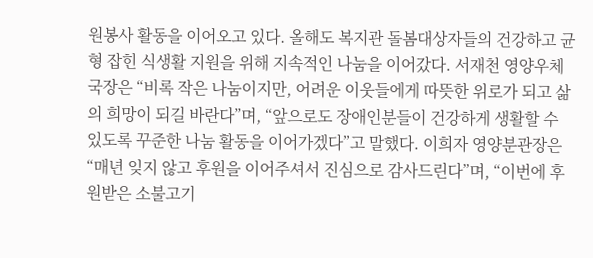원봉사 활동을 이어오고 있다. 올해도 복지관 돌봄대상자들의 건강하고 균형 잡힌 식생활 지원을 위해 지속적인 나눔을 이어갔다. 서재천 영양우체국장은 “비록 작은 나눔이지만, 어려운 이웃들에게 따뜻한 위로가 되고 삶의 희망이 되길 바란다”며, “앞으로도 장애인분들이 건강하게 생활할 수 있도록 꾸준한 나눔 활동을 이어가겠다”고 말했다. 이희자 영양분관장은 “매년 잊지 않고 후원을 이어주셔서 진심으로 감사드린다”며, “이번에 후원받은 소불고기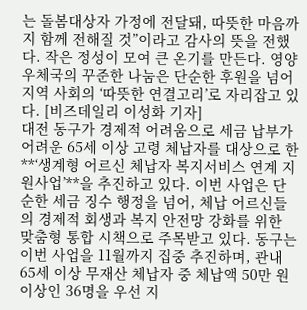는 돌봄대상자 가정에 전달돼, 따뜻한 마음까지 함께 전해질 것”이라고 감사의 뜻을 전했다. 작은 정성이 모여 큰 온기를 만든다. 영양우체국의 꾸준한 나눔은 단순한 후원을 넘어 지역 사회의 ‘따뜻한 연결고리’로 자리잡고 있다. [비즈데일리 이성화 기자]
대전 동구가 경제적 어려움으로 세금 납부가 어려운 65세 이상 고령 체납자를 대상으로 한 **‘생계형 어르신 체납자 복지서비스 연계 지원사업’**을 추진하고 있다. 이번 사업은 단순한 세금 징수 행정을 넘어, 체납 어르신들의 경제적 회생과 복지 안전망 강화를 위한 맞춤형 통합 시책으로 주목받고 있다. 동구는 이번 사업을 11월까지 집중 추진하며, 관내 65세 이상 무재산 체납자 중 체납액 50만 원 이상인 36명을 우선 지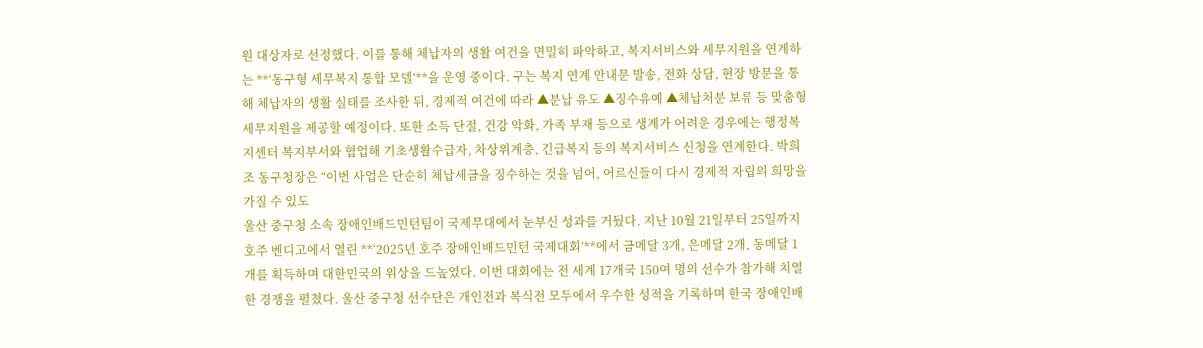원 대상자로 선정했다. 이를 통해 체납자의 생활 여건을 면밀히 파악하고, 복지서비스와 세무지원을 연계하는 **‘동구형 세무복지 통합 모델’**을 운영 중이다. 구는 복지 연계 안내문 발송, 전화 상담, 현장 방문을 통해 체납자의 생활 실태를 조사한 뒤, 경제적 여건에 따라 ▲분납 유도 ▲징수유예 ▲체납처분 보류 등 맞춤형 세무지원을 제공할 예정이다. 또한 소득 단절, 건강 악화, 가족 부재 등으로 생계가 어려운 경우에는 행정복지센터 복지부서와 협업해 기초생활수급자, 차상위계층, 긴급복지 등의 복지서비스 신청을 연계한다. 박희조 동구청장은 “이번 사업은 단순히 체납세금을 징수하는 것을 넘어, 어르신들이 다시 경제적 자립의 희망을 가질 수 있도
울산 중구청 소속 장애인배드민턴팀이 국제무대에서 눈부신 성과를 거뒀다. 지난 10월 21일부터 25일까지 호주 벤디고에서 열린 **‘2025년 호주 장애인배드민턴 국제대회’**에서 금메달 3개, 은메달 2개, 동메달 1개를 획득하며 대한민국의 위상을 드높였다. 이번 대회에는 전 세계 17개국 150여 명의 선수가 참가해 치열한 경쟁을 펼쳤다. 울산 중구청 선수단은 개인전과 복식전 모두에서 우수한 성적을 기록하며 한국 장애인배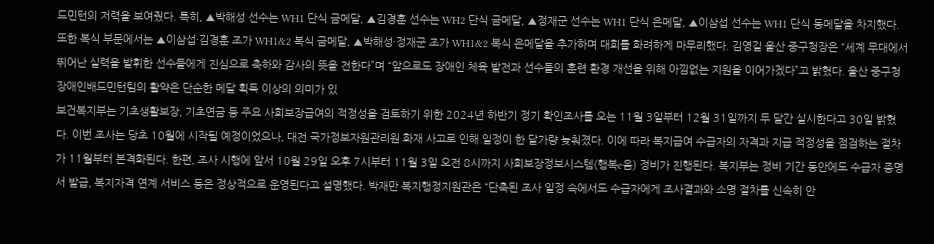드민턴의 저력을 보여줬다. 특히, ▲박해성 선수는 WH1 단식 금메달, ▲김경훈 선수는 WH2 단식 금메달, ▲정재군 선수는 WH1 단식 은메달, ▲이삼섭 선수는 WH1 단식 동메달을 차지했다. 또한 복식 부문에서는 ▲이삼섭·김경훈 조가 WH1&2 복식 금메달, ▲박해성·정재군 조가 WH1&2 복식 은메달을 추가하며 대회를 화려하게 마무리했다. 김영길 울산 중구청장은 “세계 무대에서 뛰어난 실력을 발휘한 선수들에게 진심으로 축하와 감사의 뜻을 전한다”며 “앞으로도 장애인 체육 발전과 선수들의 훈련 환경 개선을 위해 아낌없는 지원을 이어가겠다”고 밝혔다. 울산 중구청 장애인배드민턴팀의 활약은 단순한 메달 획득 이상의 의미가 있
보건복지부는 기초생활보장, 기초연금 등 주요 사회보장급여의 적정성을 검토하기 위한 2024년 하반기 정기 확인조사를 오는 11월 3일부터 12월 31일까지 두 달간 실시한다고 30일 밝혔다. 이번 조사는 당초 10월에 시작될 예정이었으나, 대전 국가정보자원관리원 화재 사고로 인해 일정이 한 달가량 늦춰졌다. 이에 따라 복지급여 수급자의 자격과 지급 적정성을 점검하는 절차가 11월부터 본격화된다. 한편, 조사 시행에 앞서 10월 29일 오후 7시부터 11월 3일 오전 8시까지 사회보장정보시스템(행복e음) 정비가 진행된다. 복지부는 정비 기간 동안에도 수급자 증명서 발급, 복지자격 연계 서비스 등은 정상적으로 운영된다고 설명했다. 박재만 복지행정지원관은 “단축된 조사 일정 속에서도 수급자에게 조사결과와 소명 절차를 신속히 안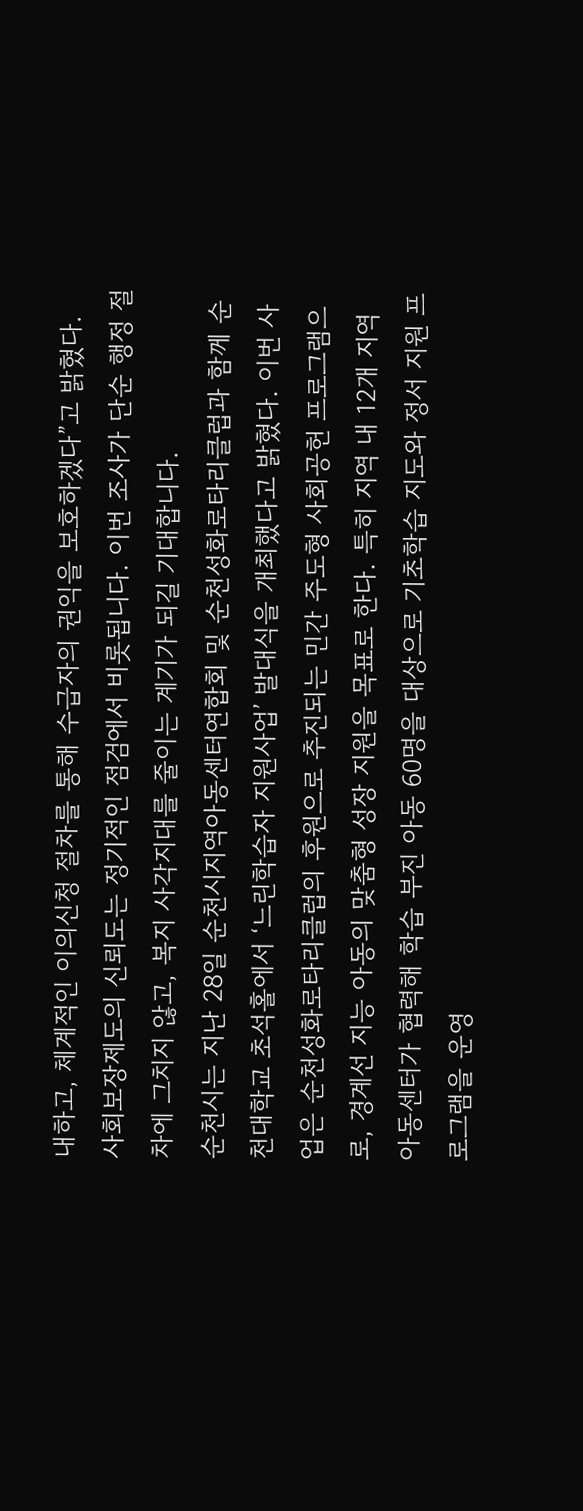내하고, 체계적인 이의신청 절차를 통해 수급자의 권익을 보호하겠다”고 밝혔다. 사회보장제도의 신뢰도는 정기적인 점검에서 비롯됩니다. 이번 조사가 단순 행정 절차에 그치지 않고, 복지 사각지대를 줄이는 계기가 되길 기대합니다.
순천시는 지난 28일 순천시지역아동센터연합회 및 순천성화로타리클럽과 함께 순천대학교 초석홀에서 ‘느린학습자 지원사업’ 발대식을 개최했다고 밝혔다. 이번 사업은 순천성화로타리클럽의 후원으로 추진되는 민간 주도형 사회공헌 프로그램으로, 경계선 지능 아동의 맞춤형 성장 지원을 목표로 한다. 특히 지역 내 12개 지역아동센터가 협력해 학습 부진 아동 60명을 대상으로 기초학습 지도와 정서 지원 프로그램을 운영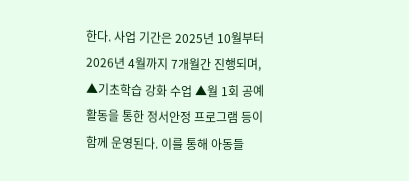한다. 사업 기간은 2025년 10월부터 2026년 4월까지 7개월간 진행되며, ▲기초학습 강화 수업 ▲월 1회 공예활동을 통한 정서안정 프로그램 등이 함께 운영된다. 이를 통해 아동들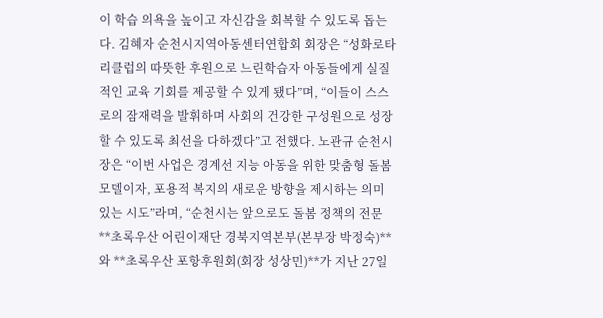이 학습 의욕을 높이고 자신감을 회복할 수 있도록 돕는다. 김혜자 순천시지역아동센터연합회 회장은 “성화로타리클럽의 따뜻한 후원으로 느린학습자 아동들에게 실질적인 교육 기회를 제공할 수 있게 됐다”며, “이들이 스스로의 잠재력을 발휘하며 사회의 건강한 구성원으로 성장할 수 있도록 최선을 다하겠다”고 전했다. 노관규 순천시장은 “이번 사업은 경계선 지능 아동을 위한 맞춤형 돌봄 모델이자, 포용적 복지의 새로운 방향을 제시하는 의미 있는 시도”라며, “순천시는 앞으로도 돌봄 정책의 전문
**초록우산 어린이재단 경북지역본부(본부장 박정숙)**와 **초록우산 포항후원회(회장 성상민)**가 지난 27일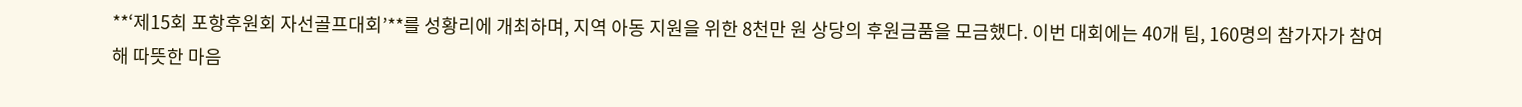**‘제15회 포항후원회 자선골프대회’**를 성황리에 개최하며, 지역 아동 지원을 위한 8천만 원 상당의 후원금품을 모금했다. 이번 대회에는 40개 팀, 160명의 참가자가 참여해 따뜻한 마음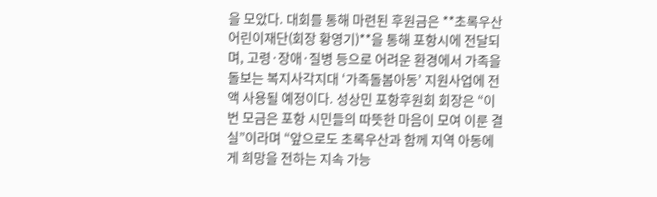을 모았다. 대회를 통해 마련된 후원금은 **초록우산 어린이재단(회장 황영기)**을 통해 포항시에 전달되며, 고령·장애·질병 등으로 어려운 환경에서 가족을 돌보는 복지사각지대 ‘가족돌봄아동’ 지원사업에 전액 사용될 예정이다. 성상민 포항후원회 회장은 “이번 모금은 포항 시민들의 따뜻한 마음이 모여 이룬 결실”이라며 “앞으로도 초록우산과 함께 지역 아동에게 희망을 전하는 지속 가능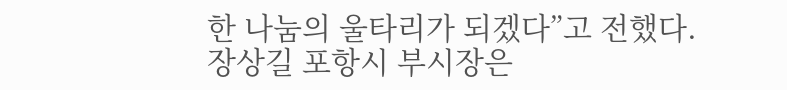한 나눔의 울타리가 되겠다”고 전했다. 장상길 포항시 부시장은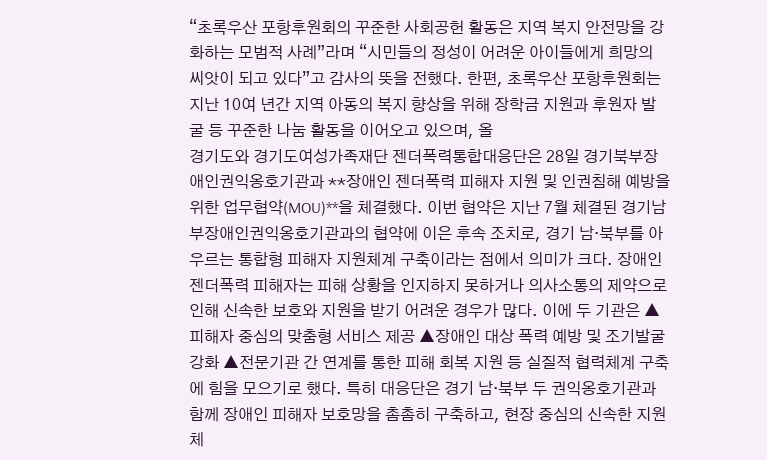“초록우산 포항후원회의 꾸준한 사회공헌 활동은 지역 복지 안전망을 강화하는 모범적 사례”라며 “시민들의 정성이 어려운 아이들에게 희망의 씨앗이 되고 있다”고 감사의 뜻을 전했다. 한편, 초록우산 포항후원회는 지난 10여 년간 지역 아동의 복지 향상을 위해 장학금 지원과 후원자 발굴 등 꾸준한 나눔 활동을 이어오고 있으며, 올
경기도와 경기도여성가족재단 젠더폭력통합대응단은 28일 경기북부장애인권익옹호기관과 **장애인 젠더폭력 피해자 지원 및 인권침해 예방을 위한 업무협약(MOU)**을 체결했다. 이번 협약은 지난 7월 체결된 경기남부장애인권익옹호기관과의 협약에 이은 후속 조치로, 경기 남·북부를 아우르는 통합형 피해자 지원체계 구축이라는 점에서 의미가 크다. 장애인 젠더폭력 피해자는 피해 상황을 인지하지 못하거나 의사소통의 제약으로 인해 신속한 보호와 지원을 받기 어려운 경우가 많다. 이에 두 기관은 ▲피해자 중심의 맞춤형 서비스 제공 ▲장애인 대상 폭력 예방 및 조기발굴 강화 ▲전문기관 간 연계를 통한 피해 회복 지원 등 실질적 협력체계 구축에 힘을 모으기로 했다. 특히 대응단은 경기 남·북부 두 권익옹호기관과 함께 장애인 피해자 보호망을 촘촘히 구축하고, 현장 중심의 신속한 지원 체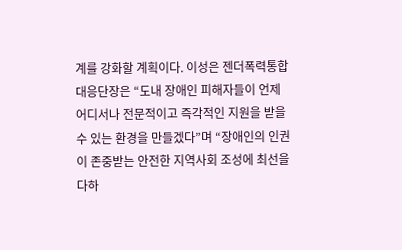계를 강화할 계획이다. 이성은 젠더폭력통합대응단장은 “도내 장애인 피해자들이 언제 어디서나 전문적이고 즉각적인 지원을 받을 수 있는 환경을 만들겠다”며 “장애인의 인권이 존중받는 안전한 지역사회 조성에 최선을 다하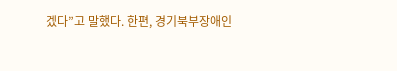겠다”고 말했다. 한편, 경기북부장애인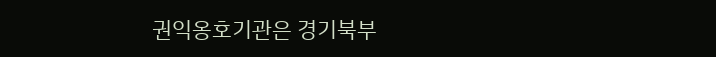권익옹호기관은 경기북부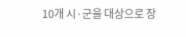10개 시·군을 대상으로 장